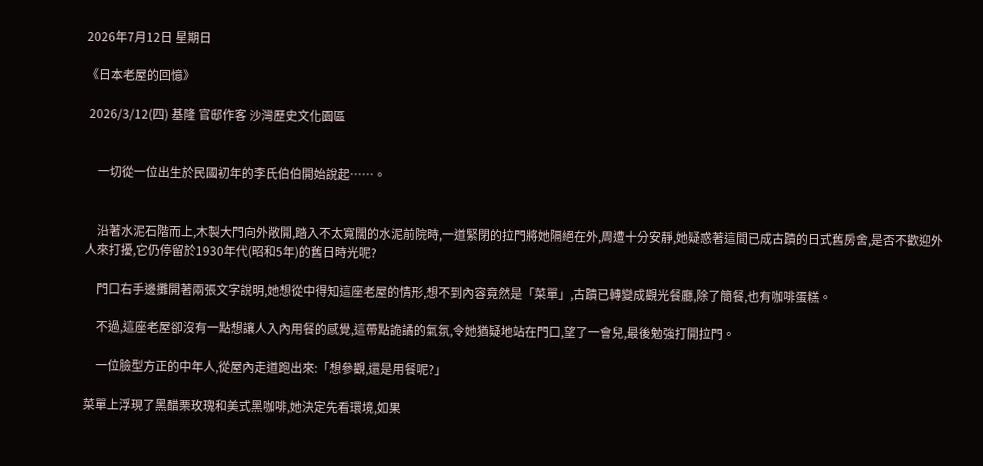2026年7月12日 星期日

《日本老屋的回憶》

 2026/3/12(四) 基隆 官邸作客 沙灣歷史文化園區


    一切從一位出生於民國初年的李氏伯伯開始說起……。


    沿著水泥石階而上,木製大門向外敞開,踏入不太寬闊的水泥前院時,一道緊閉的拉門將她隔絕在外,周遭十分安靜,她疑惑著這間已成古蹟的日式舊房舍,是否不歡迎外人來打擾,它仍停留於1930年代(昭和5年)的舊日時光呢?

    門口右手邊攤開著兩張文字說明,她想從中得知這座老屋的情形,想不到內容竟然是「菜單」,古蹟已轉變成觀光餐廳,除了簡餐,也有咖啡蛋糕。

    不過,這座老屋卻沒有一點想讓人入內用餐的感覺,這帶點詭譎的氣氛,令她猶疑地站在門口,望了一會兒,最後勉強打開拉門。

    一位臉型方正的中年人,從屋內走道跑出來:「想參觀,還是用餐呢?」

菜單上浮現了黑醋栗玫瑰和美式黑咖啡,她決定先看環境,如果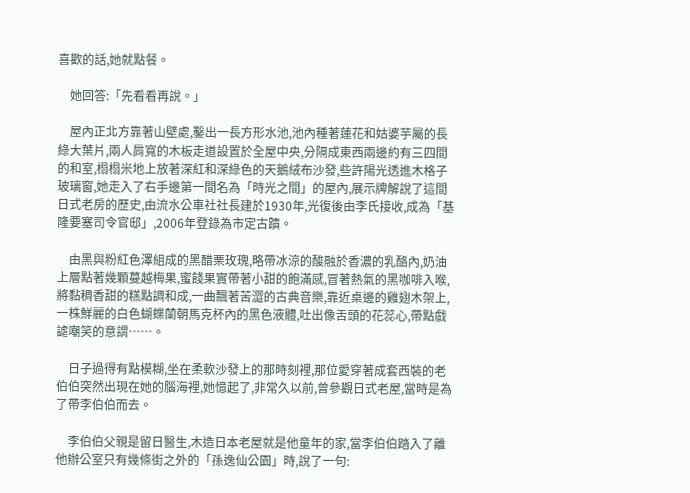喜歡的話,她就點餐。

    她回答:「先看看再說。」

    屋內正北方靠著山壁處,鑿出一長方形水池,池內種著蓮花和姑婆芋屬的長綠大葉片,兩人肩寬的木板走道設置於全屋中央,分隔成東西兩邊約有三四間的和室,榻榻米地上放著深紅和深綠色的天鵝絨布沙發,些許陽光透進木格子玻璃窗,她走入了右手邊第一間名為「時光之間」的屋內,展示牌解說了這間日式老房的歷史,由流水公車社社長建於1930年,光復後由李氏接收,成為「基隆要塞司令官邸」,2006年登錄為市定古蹟。

    由黑與粉紅色澤組成的黑醋栗玫瑰,略帶冰涼的酸融於香濃的乳酪內,奶油上層點著幾顆蔓越梅果,蜜餞果實帶著小甜的飽滿感,冒著熱氣的黑咖啡入喉,將黏稠香甜的糕點調和成,一曲飄著苦澀的古典音樂,靠近桌邊的雞翅木架上,一株鮮麗的白色蝴蝶蘭朝馬克杯內的黑色液體,吐出像舌頭的花蕊心,帶點戲謔嘲笑的意謂⋯⋯。

    日子過得有點模糊,坐在柔軟沙發上的那時刻裡,那位愛穿著成套西裝的老伯伯突然出現在她的腦海裡,她憶起了,非常久以前,曾參觀日式老屋,當時是為了帶李伯伯而去。

    李伯伯父親是留日醫生,木造日本老屋就是他童年的家,當李伯伯踏入了離他辦公室只有幾條街之外的「孫逸仙公園」時,說了一句: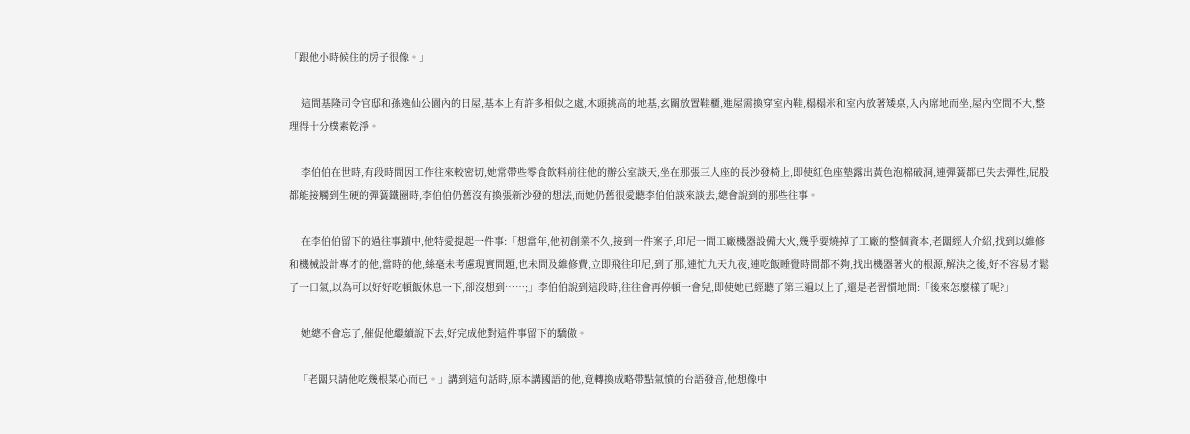「跟他小時候住的房子很像。」

    這間基隆司令官邸和孫逸仙公園內的日屋,基本上有許多相似之處,木頭挑高的地基,玄關放置鞋櫃,進屋需換穿室內鞋,榻榻米和室內放著矮桌,入內席地而坐,屋內空間不大,整理得十分樸素乾淨。

    李伯伯在世時,有段時間因工作往來較密切,她常帶些零食飲料前往他的辦公室談天,坐在那張三人座的長沙發椅上,即使紅色座墊露出黃色泡棉破洞,連彈簧都已失去彈性,屁股都能接觸到生硬的彈簧鐵圈時,李伯伯仍舊沒有換張新沙發的想法,而她仍舊很愛聽李伯伯談來談去,總會說到的那些往事。

    在李伯伯留下的過往事蹟中,他特愛提起一件事:「想當年,他初創業不久,接到一件案子,印尼一間工廠機器設備大火,幾乎要燒掉了工廠的整個資本,老闆經人介紹,找到以維修和機械設計專才的他,當時的他,絲毫未考慮現實問題,也未問及維修費,立即飛往印尼,到了那,連忙九天九夜,連吃飯睡覺時間都不夠,找出機器著火的根源,解決之後,好不容易才鬆了一口氣,以為可以好好吃頓飯休息一下,卻沒想到⋯⋯;」李伯伯說到這段時,往往會再停頓一會兒,即使她已經聽了第三遍以上了,還是老習慣地問:「後來怎麼樣了呢?」

    她總不會忘了,催促他繼續說下去,好完成他對這件事留下的驕傲。

   「老闆只請他吃幾根菜心而已。」講到這句話時,原本講國語的他,竟轉換成略帶點氣憤的台語發音,他想像中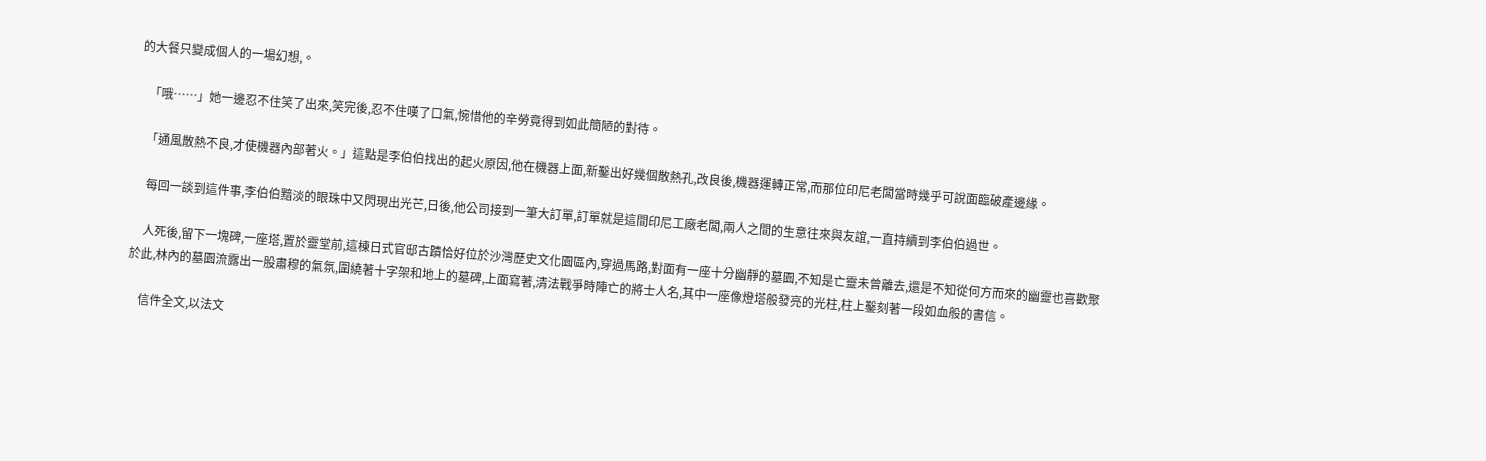的大餐只變成個人的一場幻想,。

   「哦⋯⋯」她一邊忍不住笑了出來,笑完後,忍不住嘆了口氣,惋惜他的辛勞竟得到如此簡陋的對待。

   「通風散熱不良,才使機器內部著火。」這點是李伯伯找出的起火原因,他在機器上面,新鑿出好幾個散熱孔,改良後,機器運轉正常,而那位印尼老闆當時幾乎可說面臨破產邊緣。

    每回一談到這件事,李伯伯黯淡的眼珠中又閃現出光芒,日後,他公司接到一筆大訂單,訂單就是這間印尼工廠老闆,兩人之間的生意往來與友誼,一直持續到李伯伯過世。

    人死後,留下一塊碑,一座塔,置於靈堂前,這棟日式官邸古蹟恰好位於沙灣歷史文化園區內,穿過馬路,對面有一座十分幽靜的墓園,不知是亡靈未曾離去,還是不知從何方而來的幽靈也喜歡聚於此,林內的墓園流露出一股肅穆的氣氛,圍繞著十字架和地上的墓碑,上面寫著,清法戰爭時陣亡的將士人名,其中一座像燈塔般發亮的光柱,柱上鑿刻著一段如血般的書信。

    信件全文,以法文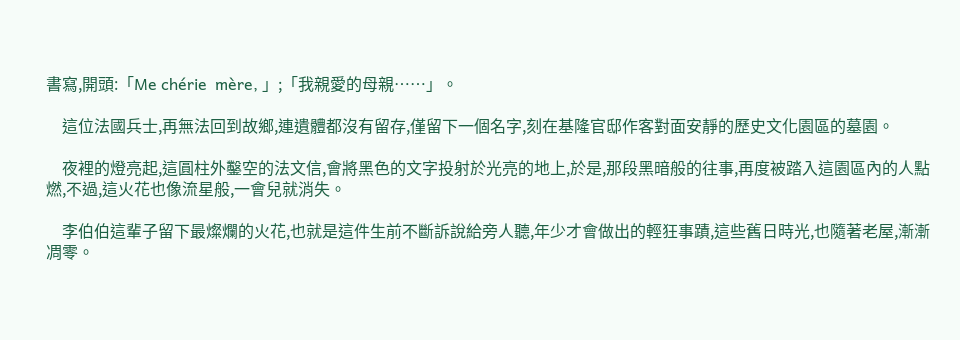書寫,開頭:「Me chérie  mère, 」;「我親愛的母親⋯⋯」。

    這位法國兵士,再無法回到故鄉,連遺體都沒有留存,僅留下一個名字,刻在基隆官邸作客對面安靜的歷史文化園區的墓園。

    夜裡的燈亮起,這圓柱外鑿空的法文信,會將黑色的文字投射於光亮的地上,於是,那段黑暗般的往事,再度被踏入這園區內的人點燃,不過,這火花也像流星般,一會兒就消失。

    李伯伯這輩子留下最燦爛的火花,也就是這件生前不斷訴說給旁人聽,年少才會做出的輕狂事蹟,這些舊日時光,也隨著老屋,漸漸凋零。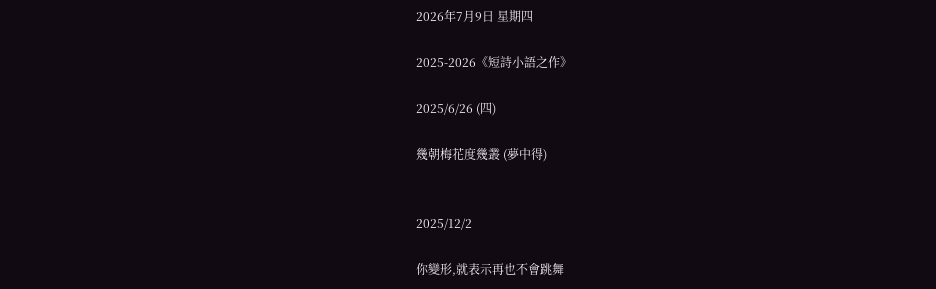2026年7月9日 星期四

2025-2026《短詩小語之作》

2025/6/26 (四)

幾朝梅花度幾叢 (夢中得)


2025/12/2

你變形,就表示再也不會跳舞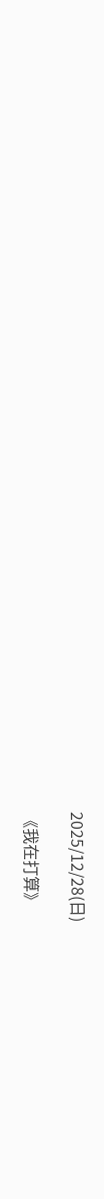2025/12/28(日)

《我在打算》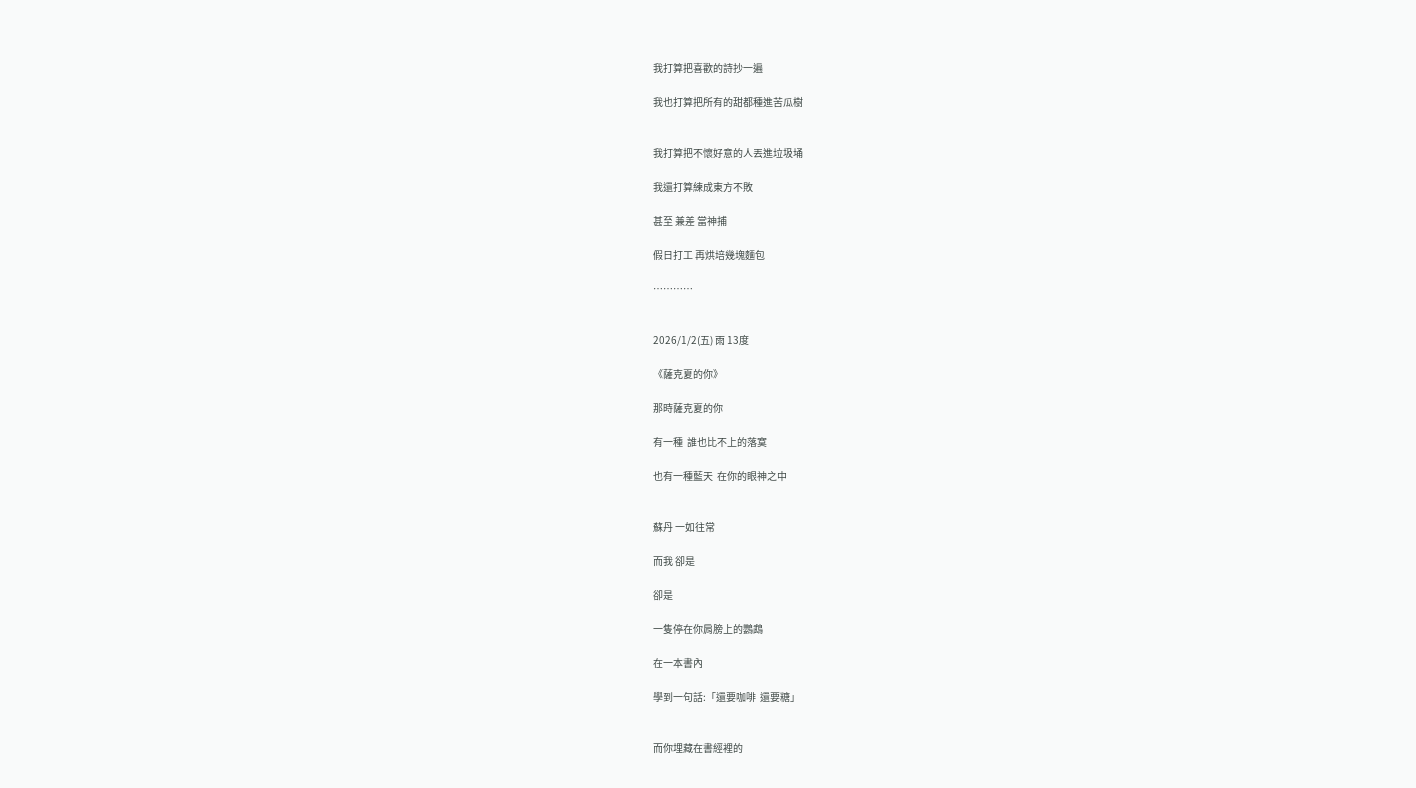我打算把喜歡的詩抄一遍

我也打算把所有的甜都種進苦瓜樹


我打算把不懷好意的人丟進垃圾埇

我還打算練成東方不敗

甚至 兼差 當神捕

假日打工 再烘培幾塊麵包

⋯⋯⋯⋯


2026/1/2(五) 雨 13度

《薩克夏的你》

那時薩克夏的你

有一種  誰也比不上的落寞

也有一種藍天  在你的眼神之中


蘇丹 一如往常

而我 卻是

卻是

一隻停在你肩膀上的鸚鵡

在一本書內

學到一句話:「還要咖啡  還要糖」


而你埋藏在書經裡的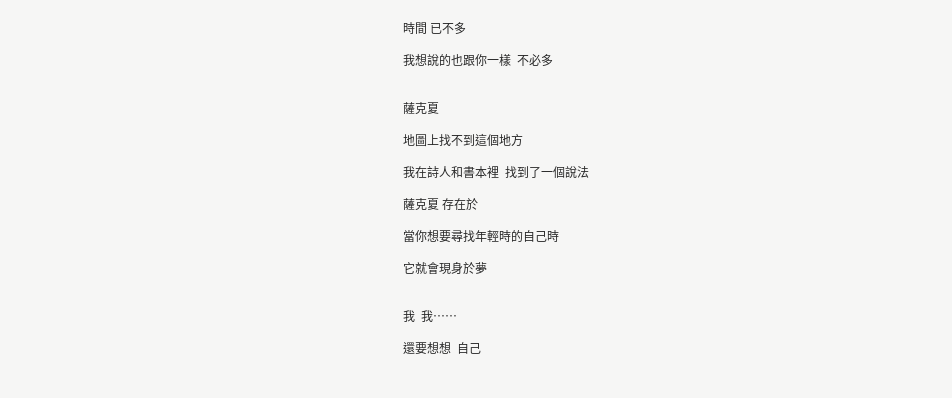時間 已不多

我想說的也跟你一樣  不必多


薩克夏

地圖上找不到這個地方

我在詩人和書本裡  找到了一個說法

薩克夏 存在於

當你想要尋找年輕時的自己時

它就會現身於夢


我  我⋯⋯

還要想想  自己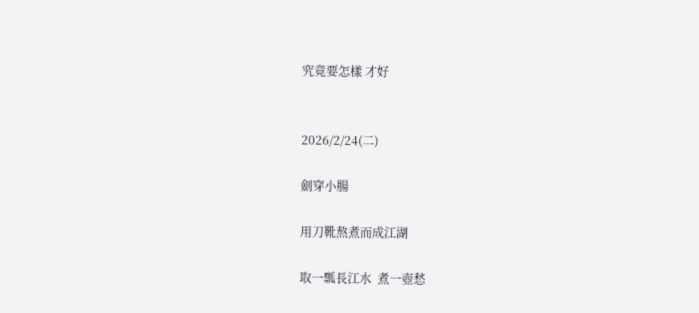究竟要怎樣 才好


2026/2/24(二)

劍穿小腸

用刀靴熬煮而成江湖

取一瓢長江水  煮一壺愁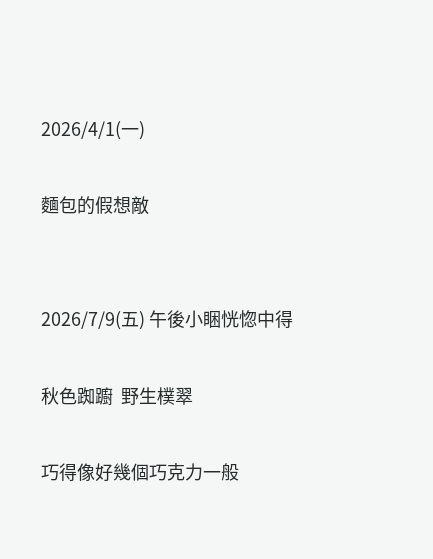2026/4/1(一)

麵包的假想敵


2026/7/9(五) 午後小睏恍惚中得

秋色踟躕  野生樸翠

巧得像好幾個巧克力一般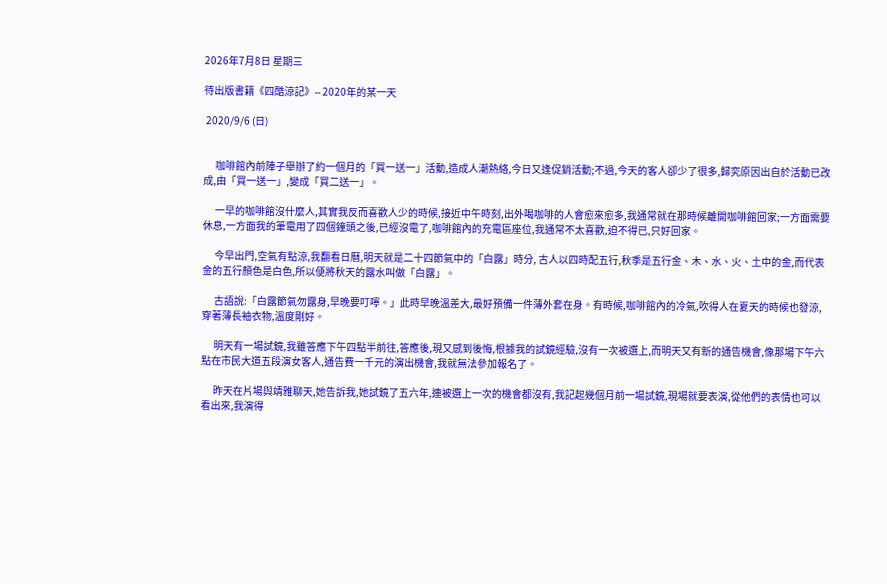2026年7月8日 星期三

待出版書籍《四酷涼記》-- 2020年的某一天

 2020/9/6 (日)


      咖啡館內前陣子舉辦了約一個月的「買一送一」活動,造成人潮熱絡,今日又逢促銷活動;不過,今天的客人卻少了很多,歸究原因出自於活動已改成,由「買一送一」,變成「買二送一」。

      一早的咖啡館沒什麼人,其實我反而喜歡人少的時候,接近中午時刻,出外喝咖啡的人會愈來愈多,我通常就在那時候離開咖啡館回家;一方面需要休息,一方面我的筆電用了四個鐘頭之後,已經沒電了,咖啡館內的充電區座位,我通常不太喜歡,迫不得已,只好回家。

      今早出門,空氣有點涼,我翻看日曆,明天就是二十四節氣中的「白露」時分, 古人以四時配五行,秋季是五行金、木、水、火、土中的金,而代表金的五行顏色是白色,所以便將秋天的露水叫做「白露」。

      古語說:「白露節氣勿露身,早晚要叮嚀。」此時早晚溫差大,最好預備一件薄外套在身。有時候,咖啡館內的冷氣,吹得人在夏天的時候也發涼,穿著薄長袖衣物,溫度剛好。

      明天有一場試鏡,我雖答應下午四點半前往,答應後,現又感到後悔,根據我的試鏡經驗,沒有一次被選上,而明天又有新的通告機會,像那場下午六點在市民大道五段演女客人,通告費一千元的演出機會,我就無法參加報名了。

      昨天在片場與靖雅聊天,她告訴我,她試鏡了五六年,連被選上一次的機會都沒有,我記起幾個月前一場試鏡,現場就要表演,從他們的表情也可以看出來,我演得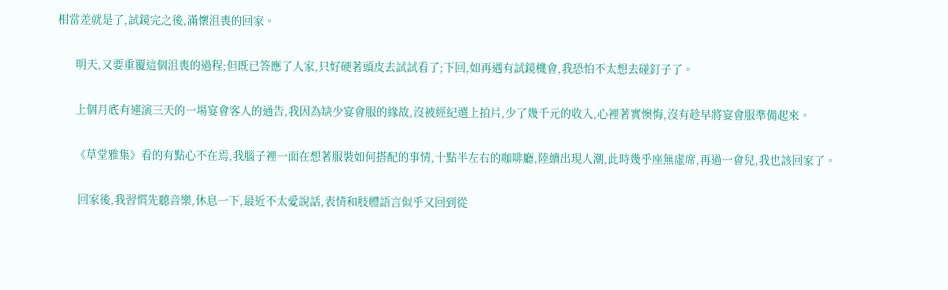相當差就是了,試鏡完之後,滿懷沮喪的回家。

      明天,又要重覆這個沮喪的過程;但既已答應了人家,只好硬著頭皮去試試看了;下回,如再遇有試鏡機會,我恐怕不太想去碰釘子了。

      上個月底有連演三天的一場宴會客人的通告,我因為缺少宴會服的緣故,沒被經紀選上拍片,少了幾千元的收入,心裡著實懊悔,沒有趁早將宴會服準備起來。

      《草堂雅集》看的有點心不在焉,我腦子裡一面在想著服裝如何搭配的事情,十點半左右的咖啡廳,陸續出現人潮,此時幾乎座無虛席,再過一會兒,我也該回家了。

       回家後,我習慣先聽音樂,休息一下,最近不太愛說話,表情和肢體語言似乎又回到從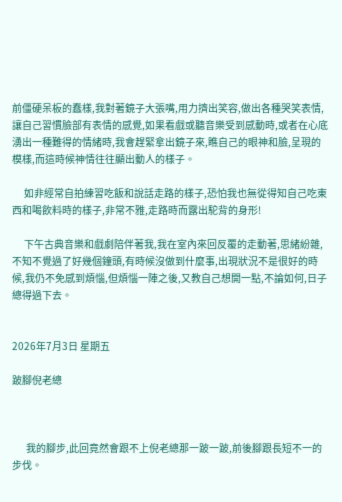前僵硬呆板的蠢樣,我對著鏡子大張嘴,用力擠出笑容,做出各種哭笑表情,讓自己習慣臉部有表情的感覺,如果看戲或聽音樂受到感動時,或者在心底湧出一種難得的情緒時,我會趕緊拿出鏡子來,瞧自己的眼神和臉,呈現的模樣,而這時候神情往往顯出動人的樣子。

      如非經常自拍練習吃飯和說話走路的樣子,恐怕我也無從得知自己吃東西和喝飲料時的樣子,非常不雅,走路時而露出駝背的身形!

      下午古典音樂和戲劇陪伴著我,我在室內來回反覆的走動著,思緒紛雜,不知不覺過了好幾個鐘頭,有時候沒做到什麼事,出現狀況不是很好的時候,我仍不免感到煩惱,但煩惱一陣之後,又教自己想開一點,不論如何,日子總得過下去。


2026年7月3日 星期五

跛腳倪老總



       我的腳步,此回竟然會跟不上倪老總那一跛一跛,前後腳跟長短不一的步伐。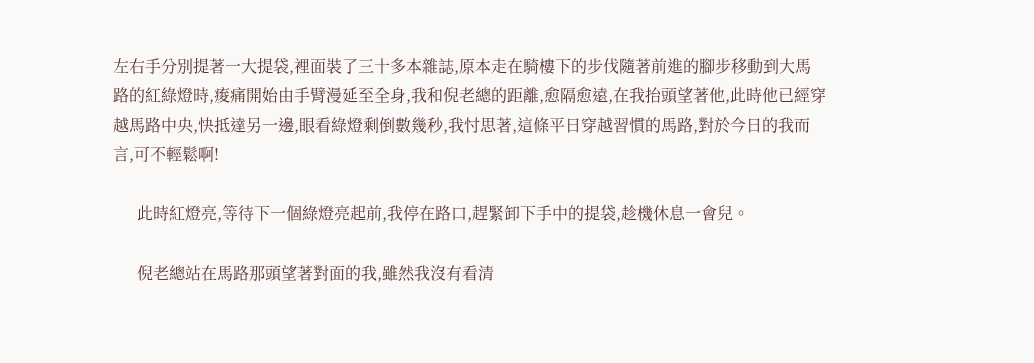左右手分別提著一大提袋,裡面裝了三十多本雜誌,原本走在騎樓下的步伐隨著前進的腳步移動到大馬路的紅綠燈時,痠痛開始由手臂漫延至全身,我和倪老總的距離,愈隔愈遠,在我抬頭望著他,此時他已經穿越馬路中央,快抵達另一邊,眼看綠燈剩倒數幾秒,我忖思著,這條平日穿越習慣的馬路,對於今日的我而言,可不輕鬆啊!

      此時紅燈亮,等待下一個綠燈亮起前,我停在路口,趕緊卸下手中的提袋,趁機休息一會兒。

      倪老總站在馬路那頭望著對面的我,雖然我沒有看清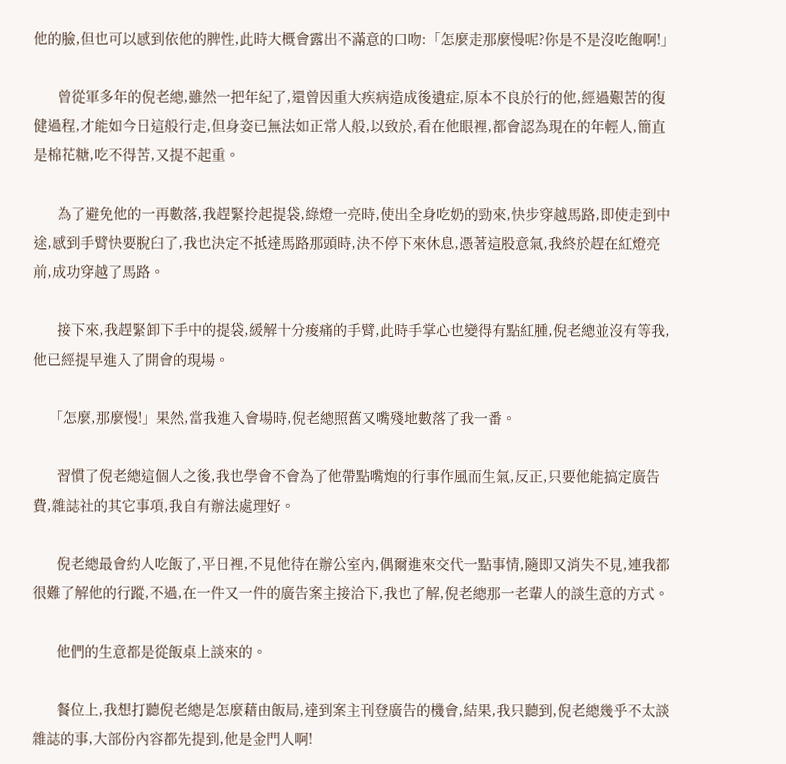他的臉,但也可以感到依他的脾性,此時大概會露出不滿意的口吻:「怎麼走那麼慢呢?你是不是沒吃飽啊!」

      曾從軍多年的倪老總,雖然一把年紀了,還曾因重大疾病造成後遺症,原本不良於行的他,經過艱苦的復健過程,才能如今日這般行走,但身姿已無法如正常人般,以致於,看在他眼裡,都會認為現在的年輕人,簡直是棉花糖,吃不得苦,又提不起重。

      為了避免他的一再數落,我趕緊拎起提袋,綠燈一亮時,使出全身吃奶的勁來,快步穿越馬路,即使走到中途,感到手臂快要脫臼了,我也決定不抵達馬路那頭時,決不停下來休息,憑著這股意氣,我終於趕在紅燈亮前,成功穿越了馬路。

      接下來,我趕緊卸下手中的提袋,緩解十分痠痛的手臂,此時手掌心也變得有點紅腫,倪老總並沒有等我,他已經提早進入了開會的現場。

    「怎麼,那麼慢!」果然,當我進入會場時,倪老總照舊又嘴殘地數落了我一番。

      習慣了倪老總這個人之後,我也學會不會為了他帶點嘴炮的行事作風而生氣,反正,只要他能搞定廣告費,雜誌社的其它事項,我自有辦法處理好。

      倪老總最會約人吃飯了,平日裡,不見他待在辦公室內,偶爾進來交代一點事情,隨即又消失不見,連我都很難了解他的行蹤,不過,在一件又一件的廣告案主接洽下,我也了解,倪老總那一老輩人的談生意的方式。

      他們的生意都是從飯桌上談來的。

      餐位上,我想打聽倪老總是怎麼藉由飯局,達到案主刊登廣告的機會,結果,我只聽到,倪老總幾乎不太談雜誌的事,大部份內容都先提到,他是金門人啊!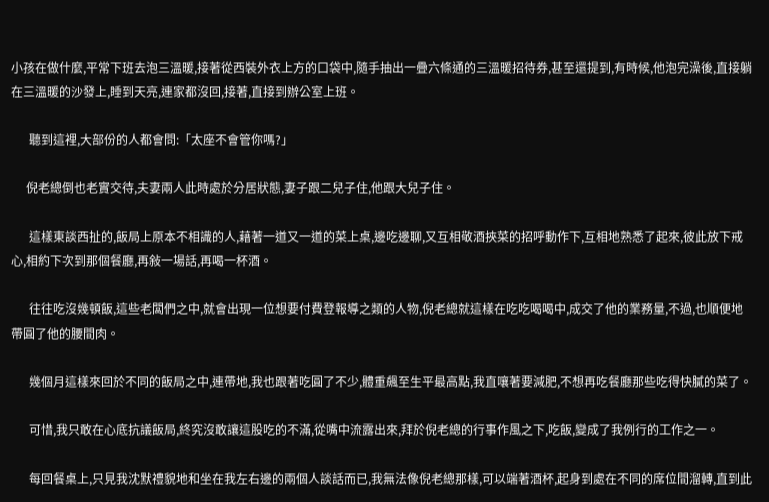小孩在做什麼,平常下班去泡三溫暖,接著從西裝外衣上方的口袋中,隨手抽出一疊六條通的三溫暖招待券,甚至還提到,有時候,他泡完澡後,直接躺在三溫暖的沙發上,睡到天亮,連家都沒回,接著,直接到辦公室上班。

      聽到這裡,大部份的人都會問:「太座不會管你嗎?」

     倪老總倒也老實交待,夫妻兩人此時處於分居狀態,妻子跟二兒子住,他跟大兒子住。

      這樣東談西扯的,飯局上原本不相識的人,藉著一道又一道的菜上桌,邊吃邊聊,又互相敬酒挾菜的招呼動作下,互相地熟悉了起來,彼此放下戒心,相約下次到那個餐廳,再敍一場話,再喝一杯酒。

      往往吃沒幾頓飯,這些老闆們之中,就會出現一位想要付費登報導之類的人物,倪老總就這樣在吃吃喝喝中,成交了他的業務量,不過,也順便地帶圓了他的腰間肉。

      幾個月這樣來回於不同的飯局之中,連帶地,我也跟著吃圓了不少,體重飆至生平最高點,我直嚷著要減肥,不想再吃餐廳那些吃得快膩的菜了。

      可惜,我只敢在心底抗議飯局,終究沒敢讓這股吃的不滿,從嘴中流露出來,拜於倪老總的行事作風之下,吃飯,變成了我例行的工作之一。

      每回餐桌上,只見我沈默禮貌地和坐在我左右邊的兩個人談話而已,我無法像倪老總那樣,可以端著酒杯,起身到處在不同的席位間溜轉,直到此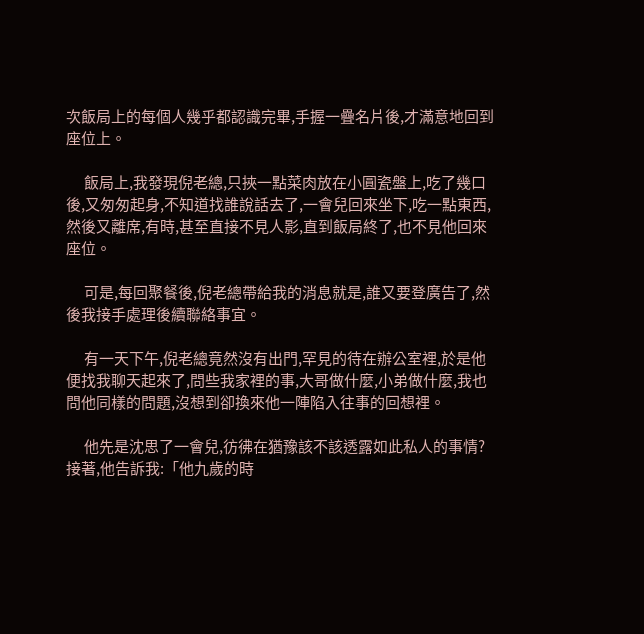次飯局上的每個人幾乎都認識完畢,手握一疊名片後,才滿意地回到座位上。

      飯局上,我發現倪老總,只挾一點菜肉放在小圓瓷盤上,吃了幾口後,又匆匆起身,不知道找誰說話去了,一會兒回來坐下,吃一點東西,然後又離席,有時,甚至直接不見人影,直到飯局終了,也不見他回來座位。

      可是,每回聚餐後,倪老總帶給我的消息就是,誰又要登廣告了,然後我接手處理後續聯絡事宜。

      有一天下午,倪老總竟然沒有出門,罕見的待在辦公室裡,於是他便找我聊天起來了,問些我家裡的事,大哥做什麼,小弟做什麼,我也問他同樣的問題,沒想到卻換來他一陣陷入往事的回想裡。

      他先是沈思了一會兒,彷彿在猶豫該不該透露如此私人的事情?接著,他告訴我:「他九歲的時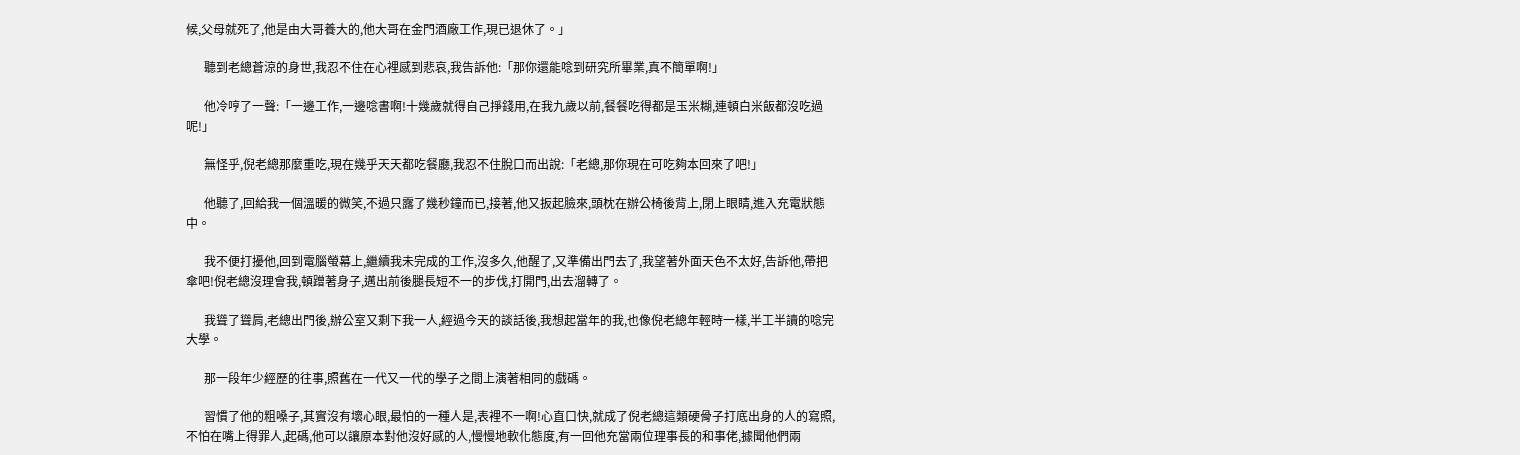候,父母就死了,他是由大哥養大的,他大哥在金門酒廠工作,現已退休了。」

      聽到老總蒼涼的身世,我忍不住在心裡感到悲哀,我告訴他:「那你還能唸到研究所畢業,真不簡單啊!」

      他冷哼了一聲:「一邊工作,一邊唸書啊!十幾歲就得自己掙錢用,在我九歲以前,餐餐吃得都是玉米糊,連頓白米飯都沒吃過呢!」

      無怪乎,倪老總那麼重吃,現在幾乎天天都吃餐廳,我忍不住脫口而出說:「老總,那你現在可吃夠本回來了吧!」

      他聽了,回給我一個溫暖的微笑,不過只露了幾秒鐘而已,接著,他又扳起臉來,頭枕在辦公椅後背上,閉上眼睛,進入充電狀態中。

      我不便打擾他,回到電腦螢幕上,繼續我未完成的工作,沒多久,他醒了,又準備出門去了,我望著外面天色不太好,告訴他,帶把傘吧!倪老總沒理會我,頓蹭著身子,邁出前後腿長短不一的步伐,打開門,出去溜轉了。

      我聳了聳肩,老總出門後,辦公室又剩下我一人,經過今天的談話後,我想起當年的我,也像倪老總年輕時一樣,半工半讀的唸完大學。

      那一段年少經歷的往事,照舊在一代又一代的學子之間上演著相同的戲碼。

      習慣了他的粗嗓子,其實沒有壞心眼,最怕的一種人是,表裡不一啊!心直口快,就成了倪老總這類硬骨子打底出身的人的寫照,不怕在嘴上得罪人,起碼,他可以讓原本對他沒好感的人,慢慢地軟化態度,有一回他充當兩位理事長的和事佬,據聞他們兩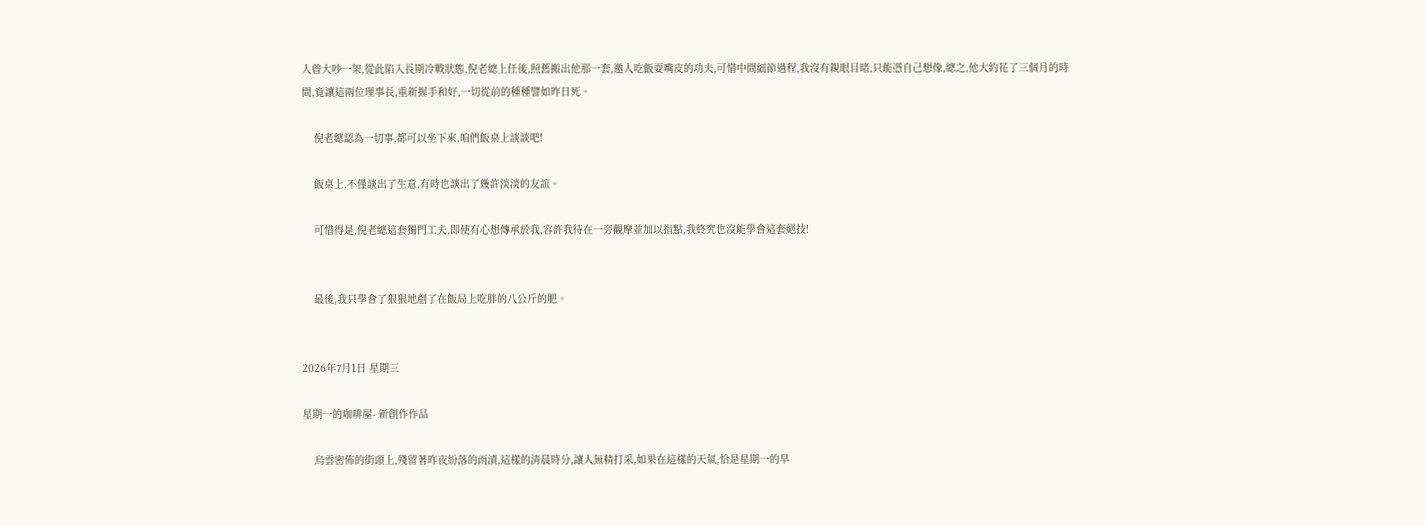人曾大吵一架,從此陷入長期冷戰狀態,倪老總上任後,照舊搬出他那一套,邀人吃飯耍嘴皮的功夫,可惜中間細節過程,我沒有親眼目睹,只能憑自己想像,總之,他大約花了三個月的時間,竟讓這兩位理事長,重新握手和好,一切從前的種種譬如昨日死。

    倪老總認為一切事,都可以坐下來,咱們飯桌上談談吧!

    飯桌上,不僅談出了生意,有時也談出了幾許淡淡的友誼。

    可惜得是,倪老總這套獨門工夫,即使有心想傳承於我,容許我待在一旁觀摩並加以指點,我終究也沒能學會這套絕技!


    最後,我只學會了狠狠地剷了在飯局上吃胖的八公斤的肥。


2026年7月1日 星期三

星期一的咖啡屋- 新創作作品

    烏雲密佈的街頭上,殘留著昨夜紛落的雨漬,這樣的清晨時分,讓人無精打采,如果在這樣的天氣,恰是星期一的早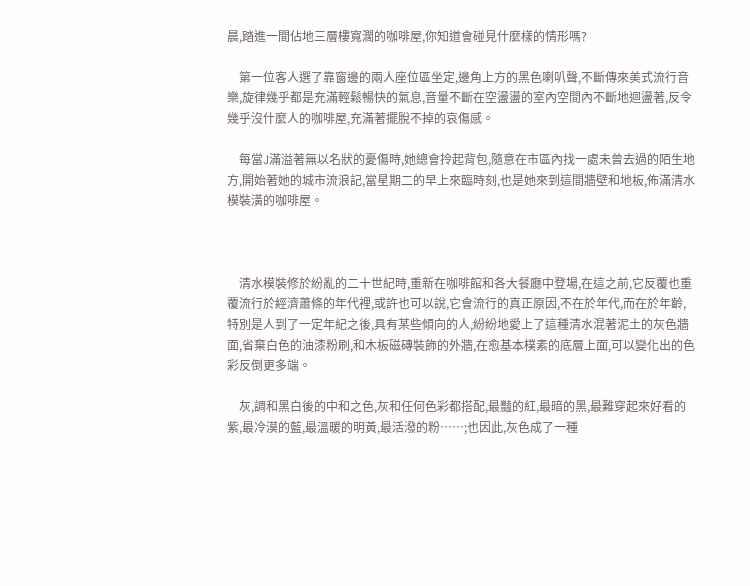晨,踏進一間佔地三層樓寬濶的咖啡屋,你知道會碰見什麼樣的情形嗎?

    第一位客人選了靠窗邊的兩人座位區坐定,邊角上方的黑色喇叭聲,不斷傳來美式流行音樂,旋律幾乎都是充滿輕鬆暢快的氣息,音量不斷在空盪盪的室內空間內不斷地迴盪著,反令幾乎沒什麼人的咖啡屋,充滿著擺脫不掉的哀傷感。

    每當J滿溢著無以名狀的憂傷時,她總會拎起背包,隨意在市區內找一處未曾去過的陌生地方,開始著她的城市流浪記,當星期二的早上來臨時刻,也是她來到這間牆壁和地板,佈滿清水模裝潢的咖啡屋。



    清水模裝修於紛亂的二十世紀時,重新在咖啡館和各大餐廳中登場,在這之前,它反覆也重覆流行於經濟蕭條的年代裡,或許也可以說,它會流行的真正原因,不在於年代,而在於年齡,特別是人到了一定年紀之後,具有某些傾向的人,紛紛地愛上了這種清水混著泥土的灰色牆面,省棄白色的油漆粉刷,和木板磁磚裝飾的外牆,在愈基本樸素的底層上面,可以變化出的色彩反倒更多端。

    灰,調和黑白後的中和之色,灰和任何色彩都搭配,最豔的紅,最暗的黑,最難穿起來好看的紫,最冷漠的藍,最溫暖的明黃,最活潑的粉⋯⋯;也因此,灰色成了一種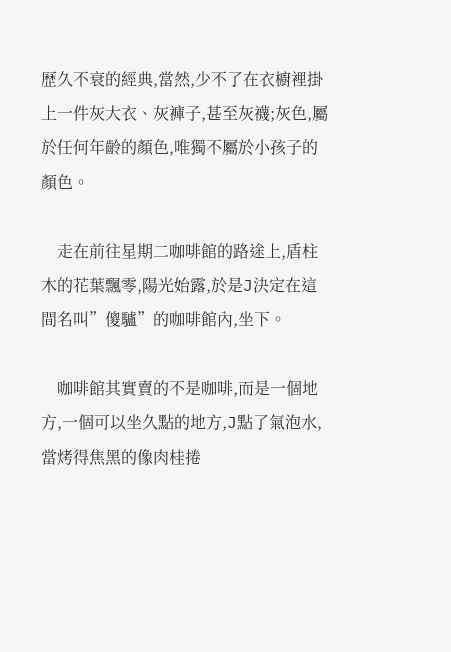歷久不衰的經典,當然,少不了在衣櫥裡掛上一件灰大衣、灰褲子,甚至灰襪;灰色,屬於任何年齡的顏色,唯獨不屬於小孩子的顏色。

    走在前往星期二咖啡館的路途上,盾柱木的花葉飄零,陽光始露,於是J決定在這間名叫”傻驢”的咖啡館內,坐下。

    咖啡館其實賣的不是咖啡,而是一個地方,一個可以坐久點的地方,J點了氣泡水,當烤得焦黑的像肉桂捲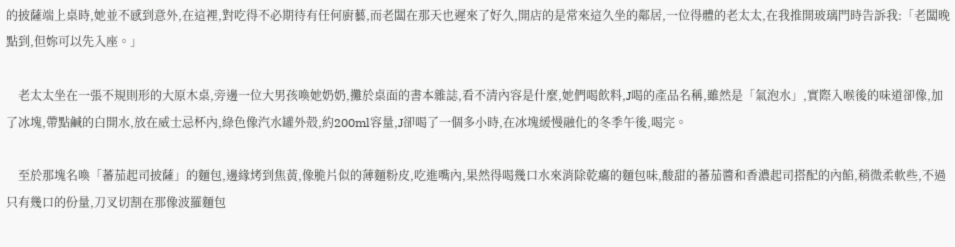的披薩端上桌時,她並不感到意外,在這裡,對吃得不必期待有任何廚藝,而老闆在那天也遲來了好久,開店的是常來這久坐的鄰居,一位得體的老太太,在我推開玻璃門時告訴我:「老闆晚點到,但妳可以先入座。」

    老太太坐在一張不規則形的大原木桌,旁邊一位大男孩喚她奶奶,攤於桌面的書本雜誌,看不清內容是什麼,她們喝飲料,J喝的產品名稱,雖然是「氣泡水」,實際入喉後的味道卻像,加了冰塊,帶點鹹的白開水,放在威士忌杯內,綠色像汽水罐外殻,約200ml容量,J卻喝了一個多小時,在冰塊緩慢融化的冬季午後,喝完。

    至於那塊名喚「蕃茄起司披薩」的麵包,邊緣烤到焦黃,像脆片似的薄麵粉皮,吃進嘴內,果然得喝幾口水來消除乾癟的麵包味,酸甜的蕃茄醬和香濃起司搭配的內餡,稍微柔軟些,不過只有幾口的份量,刀叉切割在那像波羅麵包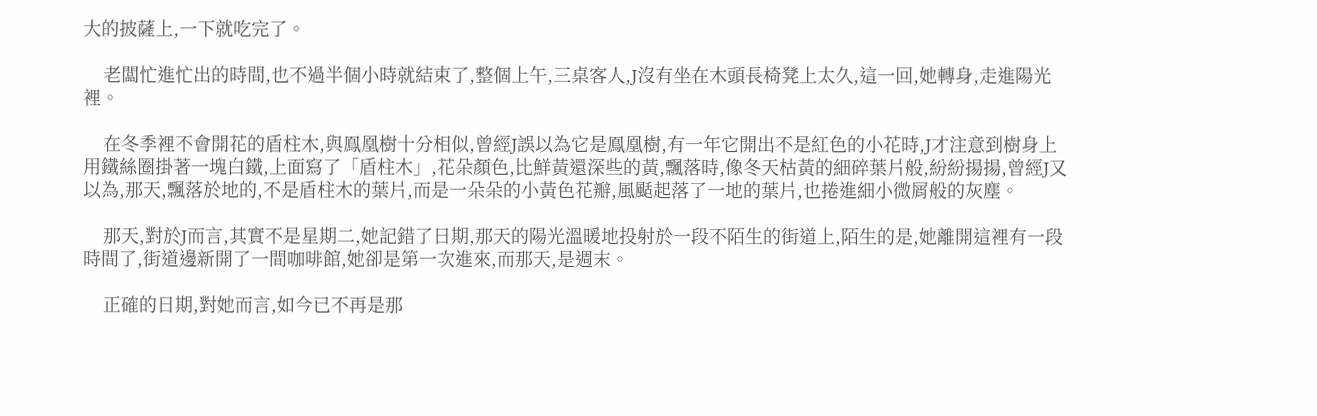大的披薩上,一下就吃完了。

    老闆忙進忙出的時間,也不過半個小時就結束了,整個上午,三桌客人,J沒有坐在木頭長椅凳上太久,這一回,她轉身,走進陽光裡。

    在冬季裡不會開花的盾柱木,與鳯凰樹十分相似,曾經J誤以為它是鳯凰樹,有一年它開出不是紅色的小花時,J才注意到樹身上用鐵絲圈掛著一塊白鐵,上面寫了「盾柱木」,花朵顏色,比鮮黃還深些的黃,飄落時,像冬天枯黃的細碎葉片般,紛紛揚揚,曾經J又以為,那天,飄落於地的,不是盾柱木的葉片,而是一朵朵的小黃色花瓣,風颳起落了一地的葉片,也捲進細小微屑般的灰塵。

    那天,對於J而言,其實不是星期二,她記錯了日期,那天的陽光溫暖地投射於一段不陌生的街道上,陌生的是,她離開這裡有一段時間了,街道邊新開了一間咖啡館,她卻是第一次進來,而那天,是週末。

    正確的日期,對她而言,如今已不再是那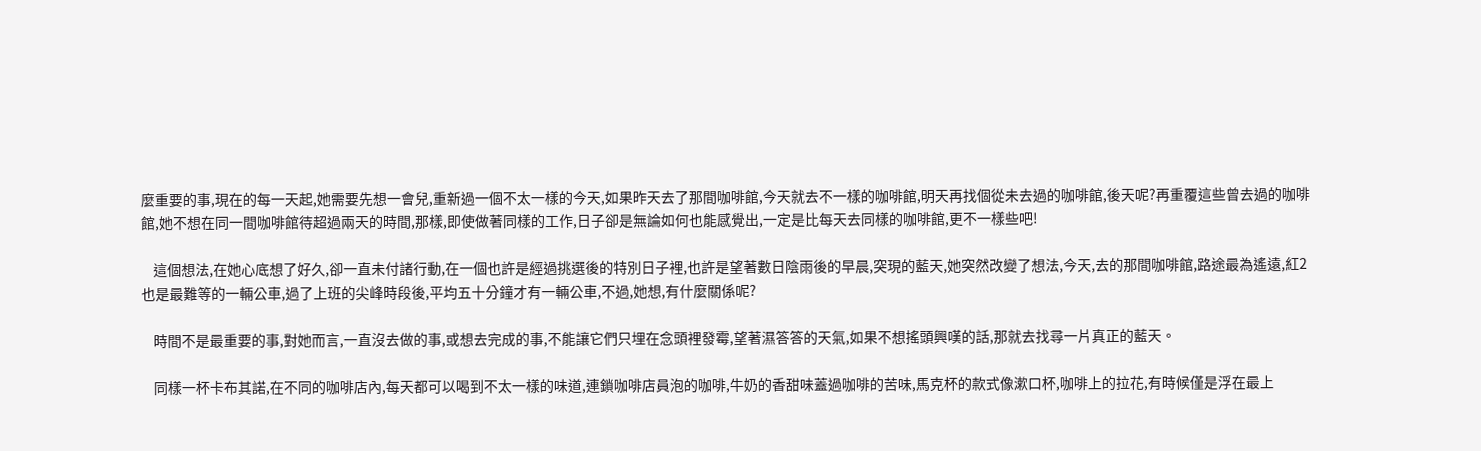麼重要的事,現在的每一天起,她需要先想一會兒,重新過一個不太一樣的今天,如果昨天去了那間咖啡館,今天就去不一樣的咖啡館,明天再找個從未去過的咖啡館,後天呢?再重覆這些曾去過的咖啡館,她不想在同一間咖啡館待超過兩天的時間,那樣,即使做著同樣的工作,日子卻是無論如何也能感覺出,一定是比每天去同樣的咖啡館,更不一樣些吧!

    這個想法,在她心底想了好久,卻一直未付諸行動,在一個也許是經過挑選後的特別日子裡,也許是望著數日陰雨後的早晨,突現的藍天,她突然改變了想法,今天,去的那間咖啡館,路途最為遙遠,紅2也是最難等的一輛公車,過了上班的尖峰時段後,平均五十分鐘才有一輛公車,不過,她想,有什麼關係呢?

    時間不是最重要的事,對她而言,一直沒去做的事,或想去完成的事,不能讓它們只埋在念頭裡發霉,望著濕答答的天氣,如果不想搖頭興嘆的話,那就去找尋一片真正的藍天。

    同樣一杯卡布其諾,在不同的咖啡店內,每天都可以喝到不太一樣的味道,連鎖咖啡店員泡的咖啡,牛奶的香甜味蓋過咖啡的苦味,馬克杯的款式像漱口杯,咖啡上的拉花,有時候僅是浮在最上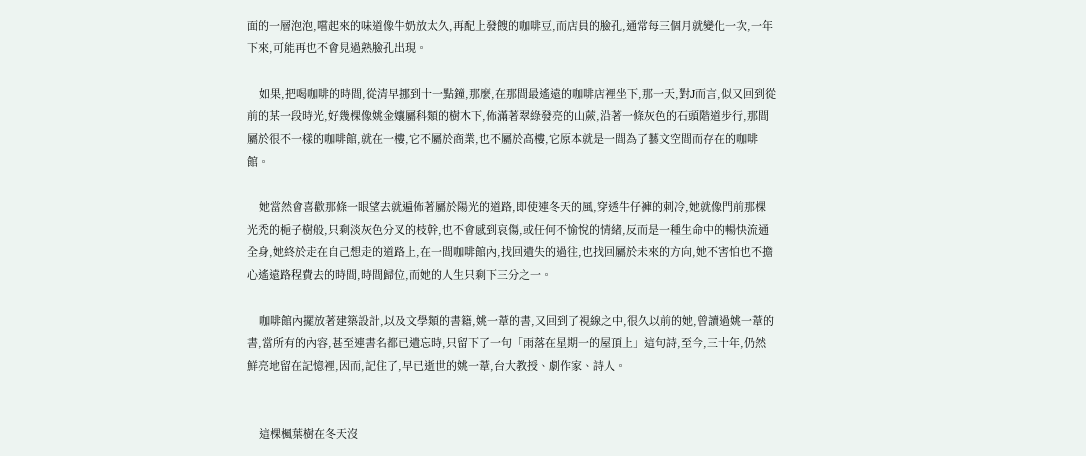面的一層泡泡,嚐起來的味道像牛奶放太久,再配上發餿的咖啡豆,而店員的臉孔,通常每三個月就變化一次,一年下來,可能再也不會見過熟臉孔出現。

    如果,把喝咖啡的時間,從清早挪到十一點鐘,那麼,在那間最遙遠的咖啡店裡坐下,那一天,對J而言,似又回到從前的某一段時光,好幾棵像姚金孃屬科類的樹木下,佈滿著翠綠發亮的山蕨,沿著一條灰色的石頭階道步行,那間屬於很不一樣的咖啡館,就在一樓,它不屬於商業,也不屬於高樓,它原本就是一間為了藝文空間而存在的咖啡館。

    她當然會喜歡那條一眼望去就遍佈著屬於陽光的道路,即使連冬天的風,穿透牛仔褲的刺冷,她就像門前那棵光禿的梔子樹般,只剩淡灰色分叉的枝幹,也不會感到哀傷,或任何不愉悅的情緒,反而是一種生命中的暢快流通全身,她終於走在自己想走的道路上,在一間咖啡館內,找回遺失的過往,也找回屬於未來的方向,她不害怕也不擔心遙遠路程費去的時間,時間歸位,而她的人生只剩下三分之一。

    咖啡館內擺放著建築設計,以及文學類的書籍,姚一葦的書,又回到了視線之中,很久以前的她,曾讀過姚一葦的書,當所有的內容,甚至連書名都已遺忘時,只留下了一句「雨落在星期一的屋頂上」這句詩,至今,三十年,仍然鮮亮地留在記憶裡,因而,記住了,早已逝世的姚一葦,台大教授、劇作家、詩人。


    這棵楓葉樹在冬天沒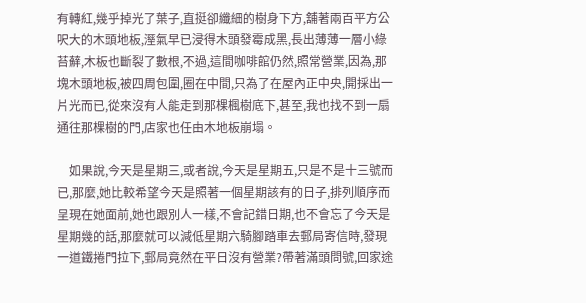有轉紅,幾乎掉光了葉子,直挺卻纖細的樹身下方,舖著兩百平方公呎大的木頭地板,溼氣早已浸得木頭發霉成黑,長出薄薄一層小綠苔蘚,木板也斷裂了數根,不過,這間咖啡館仍然,照常營業,因為,那塊木頭地板,被四周包圍,圈在中間,只為了在屋內正中央,開採出一片光而已,從來沒有人能走到那棵楓樹底下,甚至,我也找不到一扇通往那棵樹的門,店家也任由木地板崩塌。

    如果說,今天是星期三,或者說,今天是星期五,只是不是十三號而已,那麼,她比較希望今天是照著一個星期該有的日子,排列順序而呈現在她面前,她也跟別人一樣,不會記錯日期,也不會忘了今天是星期幾的話,那麼就可以減低星期六騎腳踏車去郵局寄信時,發現一道鐵捲門拉下,郵局竟然在平日沒有營業?帶著滿頭問號,回家途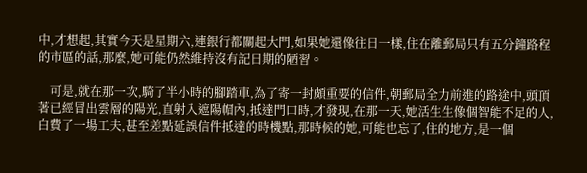中,才想起,其實今天是星期六,連銀行都關起大門,如果她還像往日一樣,住在離郵局只有五分鐘路程的市區的話,那麼,她可能仍然維持沒有記日期的陋習。

    可是,就在那一次,騎了半小時的腳踏車,為了寄一封頗重要的信件,朝郵局全力前進的路途中,頭頂著已經冒出雲層的陽光,直射入遮陽帽內,抵達門口時,才發現,在那一天,她活生生像個智能不足的人,白費了一場工夫,甚至差點延誤信件抵達的時機點,那時候的她,可能也忘了,住的地方,是一個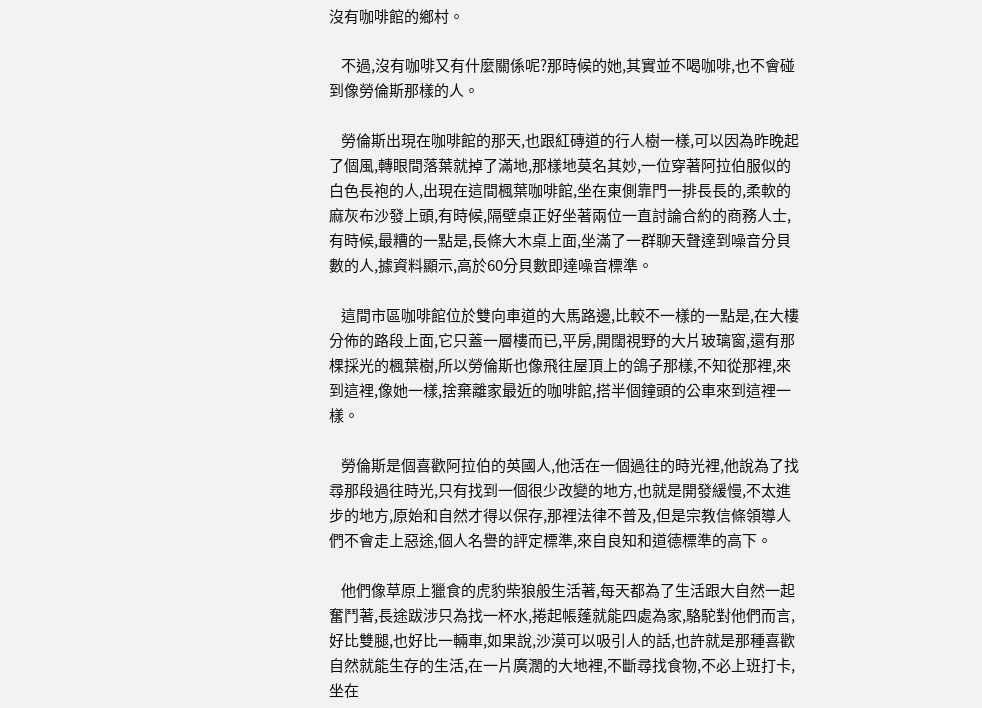沒有咖啡館的鄉村。

    不過,沒有咖啡又有什麼關係呢?那時候的她,其實並不喝咖啡,也不會碰到像勞倫斯那樣的人。

    勞倫斯出現在咖啡館的那天,也跟紅磚道的行人樹一樣,可以因為昨晚起了個風,轉眼間落葉就掉了滿地,那樣地莫名其妙,一位穿著阿拉伯服似的白色長袍的人,出現在這間楓葉咖啡館,坐在東側靠門一排長長的,柔軟的麻灰布沙發上頭,有時候,隔壁桌正好坐著兩位一直討論合約的商務人士,有時候,最糟的一點是,長條大木桌上面,坐滿了一群聊天聲達到噪音分貝數的人,據資料顯示,高於60分貝數即達噪音標準。

    這間市區咖啡館位於雙向車道的大馬路邊,比較不一樣的一點是,在大樓分佈的路段上面,它只蓋一層樓而已,平房,開闊視野的大片玻璃窗,還有那棵採光的楓葉樹,所以勞倫斯也像飛往屋頂上的鴿子那樣,不知從那裡,來到這裡,像她一樣,捨棄離家最近的咖啡館,搭半個鐘頭的公車來到這裡一樣。

    勞倫斯是個喜歡阿拉伯的英國人,他活在一個過往的時光裡,他說為了找尋那段過往時光,只有找到一個很少改變的地方,也就是開發緩慢,不太進步的地方,原始和自然才得以保存,那裡法律不普及,但是宗教信條領導人們不會走上惡途,個人名譽的評定標準,來自良知和道德標準的高下。

    他們像草原上獵食的虎豹柴狼般生活著,每天都為了生活跟大自然一起奮鬥著,長途跋涉只為找一杯水,捲起帳蓬就能四處為家,駱駝對他們而言,好比雙腿,也好比一輛車,如果說,沙漠可以吸引人的話,也許就是那種喜歡自然就能生存的生活,在一片廣濶的大地裡,不斷尋找食物,不必上班打卡,坐在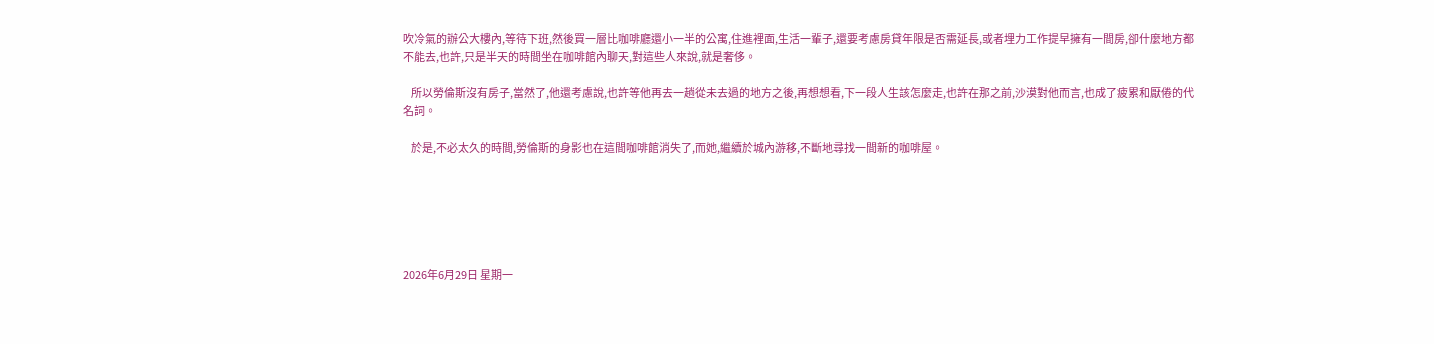吹冷氣的辦公大樓內,等待下班,然後買一層比咖啡廳還小一半的公寓,住進裡面,生活一輩子,還要考慮房貸年限是否需延長,或者埋力工作提早擁有一間房,卻什麼地方都不能去,也許,只是半天的時間坐在咖啡館內聊天,對這些人來說,就是奢侈。

    所以勞倫斯沒有房子,當然了,他還考慮說,也許等他再去一趟從未去過的地方之後,再想想看,下一段人生該怎麼走,也許在那之前,沙漠對他而言,也成了疲累和厭倦的代名詞。

    於是,不必太久的時間,勞倫斯的身影也在這間咖啡館消失了,而她,繼續於城內游移,不斷地尋找一間新的咖啡屋。






2026年6月29日 星期一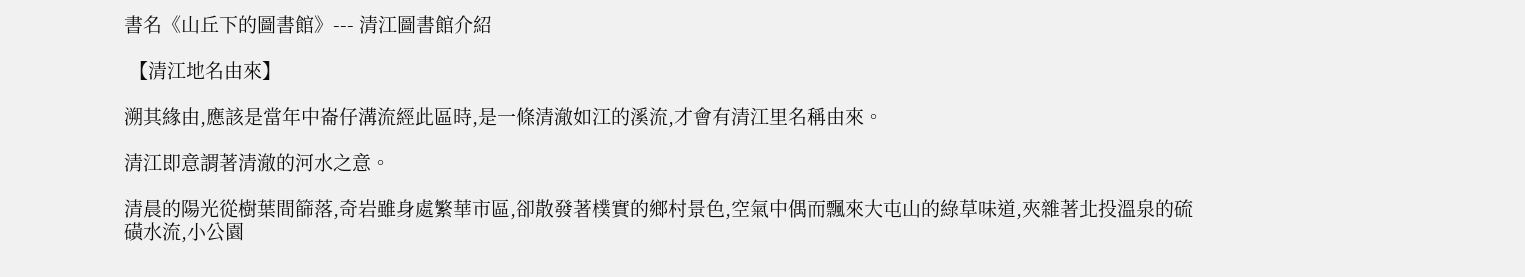書名《山丘下的圖書館》--- 清江圖書館介紹

 【清江地名由來】

溯其緣由,應該是當年中崙仔溝流經此區時,是一條清澈如江的溪流,才會有清江里名稱由來。

清江即意謂著清澈的河水之意。

清晨的陽光從樹葉間篩落,奇岩雖身處繁華市區,卻散發著樸實的鄉村景色,空氣中偶而飄來大屯山的綠草味道,夾雜著北投溫泉的硫磺水流,小公園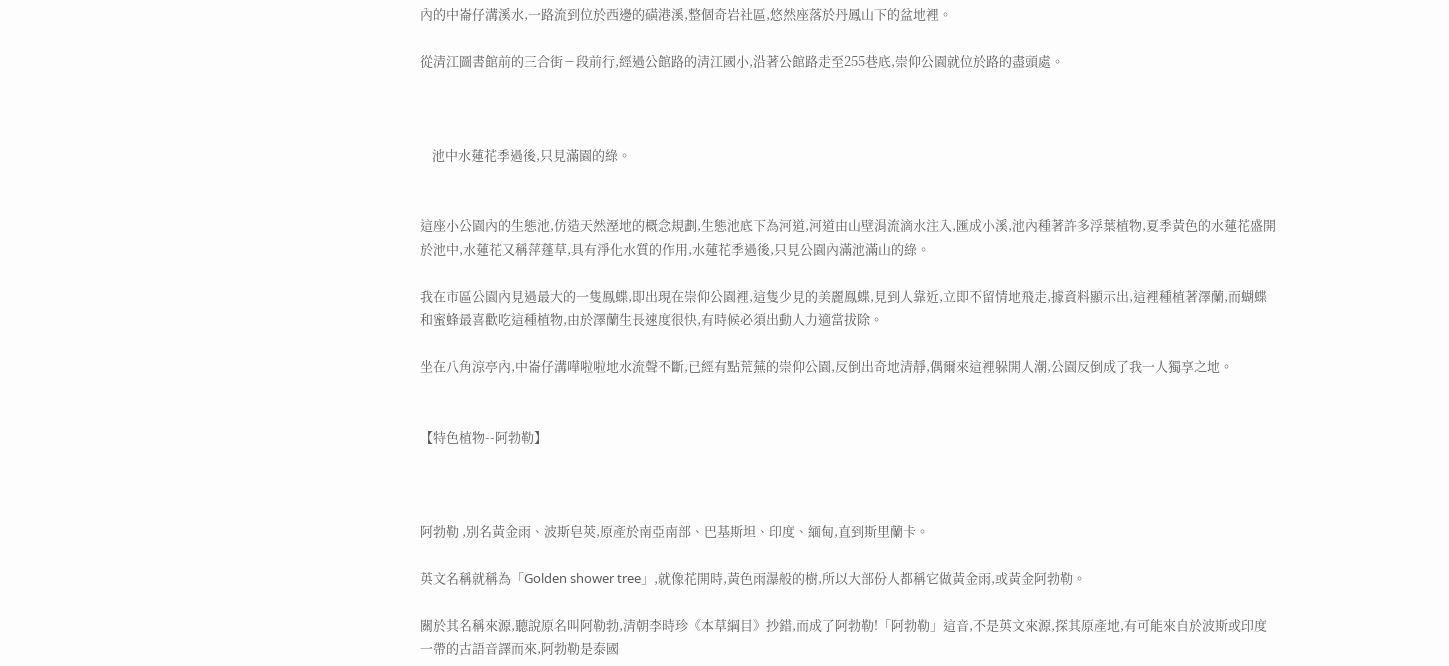內的中崙仔溝溪水,一路流到位於西邊的磺港溪,整個奇岩社區,悠然座落於丹鳳山下的盆地裡。

從清江圖書館前的三合街ㄧ段前行,經過公館路的清江國小,沿著公館路走至255巷底,崇仰公園就位於路的盡頭處。



    池中水蓮花季過後,只見滿園的綠。


這座小公園內的生態池,仿造天然溼地的概念規劃,生態池底下為河道,河道由山壁涓流滴水注入,匯成小溪,池內種著許多浮葉植物,夏季黃色的水蓮花盛開於池中,水蓮花又稱萍蓬草,具有淨化水質的作用,水蓮花季過後,只見公園內滿池滿山的綠。

我在市區公園內見過最大的一隻鳯蝶,即出現在崇仰公園裡,這隻少見的美麗鳯蝶,見到人靠近,立即不留情地飛走,據資料顯示出,這裡種植著澤蘭,而蝴蝶和蜜蜂最喜歡吃這種植物,由於澤蘭生長速度很快,有時候必須出動人力適當拔除。

坐在八角涼亭內,中崙仔溝嘩啦啦地水流聲不斷,已經有點荒蕪的崇仰公園,反倒出奇地清靜,偶爾來這裡躲開人潮,公園反倒成了我一人獨享之地。


【特色植物--阿勃勒】



阿勃勒 ,別名黃金雨、波斯皂莢,原產於南亞南部、巴基斯坦、印度、緬甸,直到斯里蘭卡。

英文名稱就稱為「Golden shower tree」,就像花開時,黃色雨瀑般的樹,所以大部份人都稱它做黃金雨,或黃金阿勃勒。

關於其名稱來源,聽說原名叫阿勒勃,清朝李時珍《本草綱目》抄錯,而成了阿勃勒!「阿勃勒」這音,不是英文來源,探其原產地,有可能來自於波斯或印度一帶的古語音譯而來,阿勃勒是泰國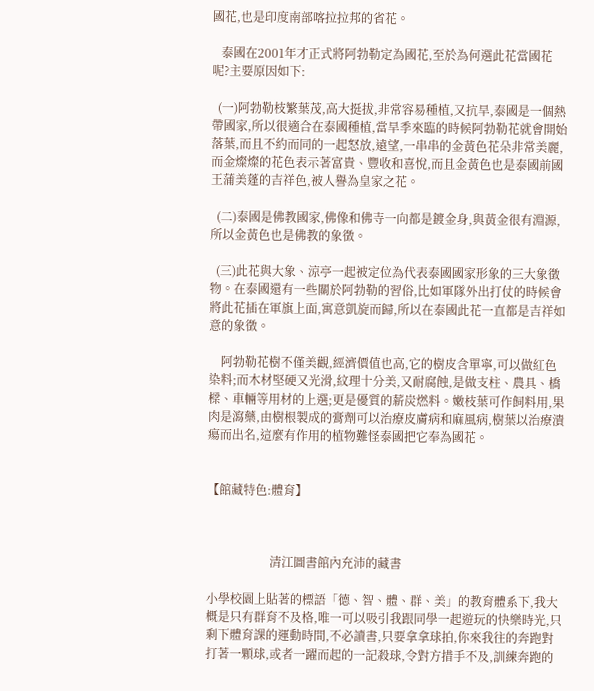國花,也是印度南部喀拉拉邦的省花。

   泰國在2001年才正式將阿勃勒定為國花,至於為何選此花當國花呢?主要原因如下:

  (一)阿勃勒枝繁葉茂,高大挺拔,非常容易種植,又抗旱,泰國是一個熱帶國家,所以很適合在泰國種植,當旱季來臨的時候阿勃勒花就會開始落葉,而且不約而同的一起怒放,遠望,一串串的金黃色花朵非常美麗,而金燦燦的花色表示著富貴、豐收和喜悅,而且金黃色也是泰國前國王蒲美蓬的吉祥色,被人譽為皇家之花。

  (二)泰國是佛教國家,佛像和佛寺一向都是鍍金身,與黃金很有淵源,所以金黃色也是佛教的象徵。

  (三)此花與大象、涼亭一起被定位為代表泰國國家形象的三大象徵物。在泰國還有一些關於阿勃勒的習俗,比如軍隊外出打仗的時候會將此花插在軍旗上面,寓意凱旋而歸,所以在泰國此花一直都是吉祥如意的象徵。

    阿勃勒花樹不僅美觀,經濟價值也高,它的樹皮含單寧,可以做紅色染料;而木材堅硬又光滑,紋理十分美,又耐腐蝕,是做支柱、農具、橋樑、車輛等用材的上選;更是優質的薪炭燃料。嫩枝葉可作飼料用,果肉是瀉藥,由樹根製成的膏劑可以治療皮膚病和麻風病,樹葉以治療潰瘍而出名,這麼有作用的植物難怪泰國把它奉為國花。


【館藏特色:體育】



                     清江圖書館內充沛的藏書

小學校園上貼著的標語「德、智、體、群、美」的教育體系下,我大概是只有群育不及格,唯一可以吸引我跟同學一起遊玩的快樂時光,只剩下體育課的運動時間,不必讀書,只要拿拿球拍,你來我往的奔跑對打著一顆球,或者一躍而起的一記殺球,令對方措手不及,訓練奔跑的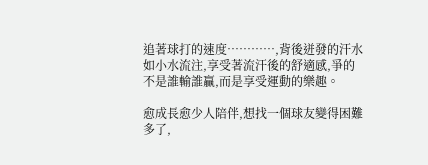追著球打的速度⋯⋯⋯⋯,背後迸發的汗水如小水流注,享受著流汗後的舒適感,爭的不是誰輸誰贏,而是享受運動的樂趣。

愈成長愈少人陪伴,想找一個球友變得困難多了,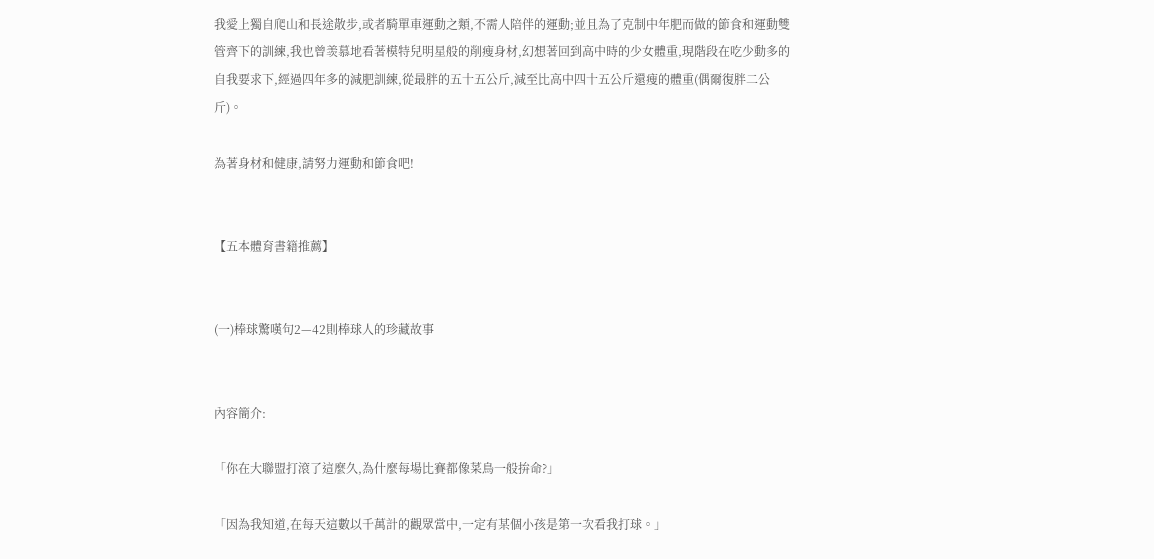我愛上獨自爬山和長途散步,或者騎單車運動之類,不需人陪伴的運動;並且為了克制中年肥而做的節食和運動雙管齊下的訓練,我也曾羡慕地看著模特兒明星般的削瘦身材,幻想著回到高中時的少女體重,現階段在吃少動多的自我要求下,經過四年多的減肥訓練,從最胖的五十五公斤,減至比高中四十五公斤還瘦的體重(偶爾復胖二公斤)。

為著身材和健康,請努力運動和節食吧!


【五本體育書籍推薦】


(一)棒球驚嘆句2—42則棒球人的珍藏故事


內容簡介:

「你在大聯盟打滾了這麼久,為什麼每場比賽都像菜鳥一般拚命?」

「因為我知道,在每天這數以千萬計的觀眾當中,一定有某個小孩是第一次看我打球。」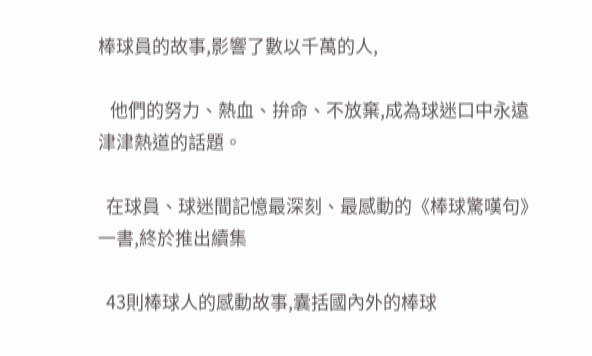棒球員的故事,影響了數以千萬的人,

   他們的努力、熱血、拚命、不放棄,成為球迷口中永遠津津熱道的話題。

  在球員、球迷間記憶最深刻、最感動的《棒球驚嘆句》一書,終於推出續集

  43則棒球人的感動故事,囊括國內外的棒球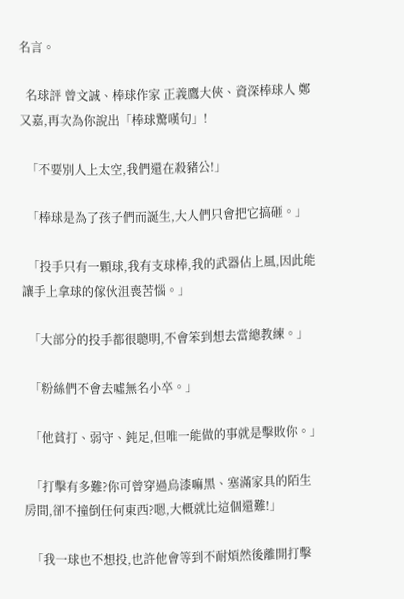名言。

  名球評 曾文誠、棒球作家 正義鷹大俠、資深棒球人 鄭又嘉,再次為你說出「棒球驚嘆句」!

  「不要別人上太空,我們還在殺豬公!」

  「棒球是為了孩子們而誕生,大人們只會把它搞砸。」

  「投手只有一顆球,我有支球棒,我的武器佔上風,因此能讓手上拿球的傢伙沮喪苦惱。」

  「大部分的投手都很聰明,不會笨到想去當總教練。」

  「粉絲們不會去噓無名小卒。」

  「他貧打、弱守、鈍足,但唯一能做的事就是擊敗你。」

  「打擊有多難?你可曾穿過烏漆嘛黑、塞滿家具的陌生房間,卻不撞倒任何東西?嗯,大概就比這個還難!」

  「我一球也不想投,也許他會等到不耐煩然後離開打擊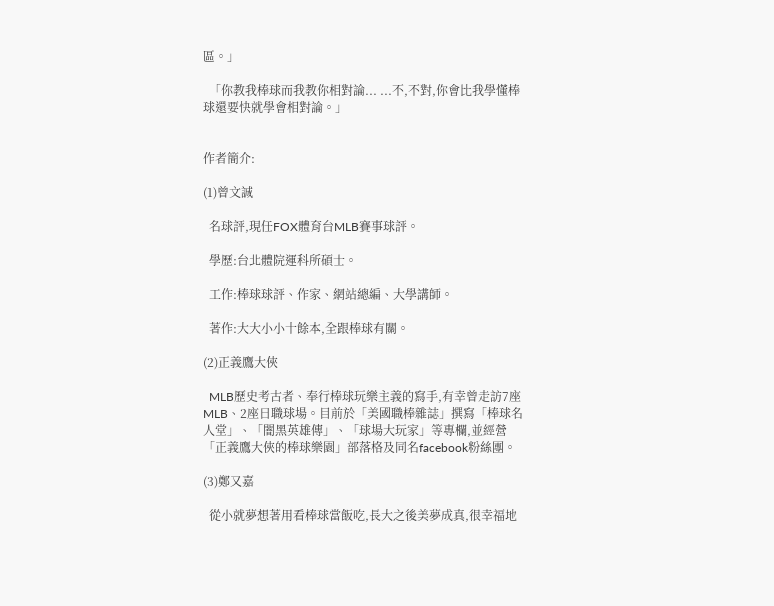區。」

  「你教我棒球而我教你相對論... ...不,不對,你會比我學懂棒球還要快就學會相對論。」


作者簡介:

(1)曾文誠

  名球評,現任FOX體育台MLB賽事球評。

  學歷:台北體院運科所碩士。

  工作:棒球球評、作家、網站總編、大學講師。

  著作:大大小小十餘本,全跟棒球有關。

(2)正義鷹大俠

  MLB歷史考古者、奉行棒球玩樂主義的寫手,有幸曾走訪7座MLB、2座日職球場。目前於「美國職棒雜誌」撰寫「棒球名人堂」、「闇黑英雄傳」、「球場大玩家」等專欄,並經營「正義鷹大俠的棒球樂園」部落格及同名facebook粉絲團。

(3)鄭又嘉

  從小就夢想著用看棒球當飯吃,長大之後美夢成真,很幸福地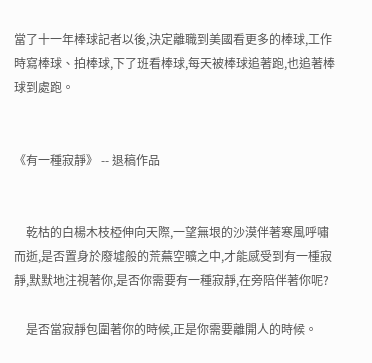當了十一年棒球記者以後,決定離職到美國看更多的棒球,工作時寫棒球、拍棒球,下了班看棒球,每天被棒球追著跑,也追著棒球到處跑。


《有一種寂靜》 -- 退稿作品


    乾枯的白楊木枝椏伸向天際,一望無垠的沙漠伴著寒風呼嘯而逝,是否置身於廢墟般的荒蕪空曠之中,才能感受到有一㮔寂靜,默默地注視著你,是否你需要有一種寂靜,在旁陪伴著你呢?

    是否當寂靜包圍著你的時候,正是你需要離開人的時候。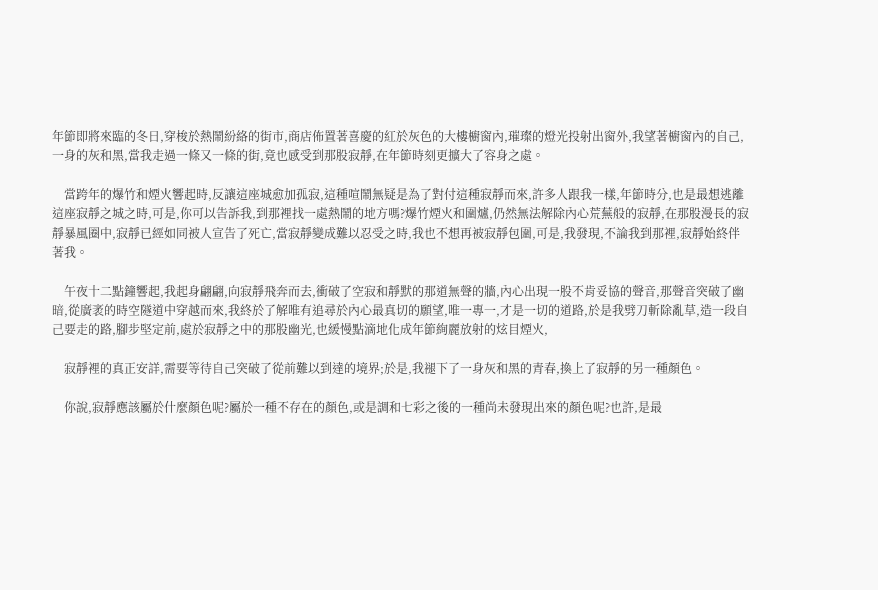年節即將來臨的冬日,穿梭於熱鬧紛絡的街市,商店佈置著喜慶的紅於灰色的大樓櫥窗內,璀璨的燈光投射出窗外,我望著櫥窗內的自己,一身的灰和黑,當我走過一條又一條的街,竟也感受到那股寂靜,在年節時刻更擴大了容身之處。

    當跨年的爆竹和煙火響起時,反讓這座城愈加孤寂,這種喧鬧無疑是為了對付這種寂靜而來,許多人跟我一樣,年節時分,也是最想逃離這座寂靜之城之時,可是,你可以告訴我,到那裡找一處熱鬧的地方嗎?爆竹煙火和圍爐,仍然無法解除內心荒蕪般的寂靜,在那股漫長的寂靜暴風圈中,寂靜已經如同被人宣告了死亡,當寂靜變成難以忍受之時,我也不想再被寂靜包圍,可是,我發現,不論我到那裡,寂靜始終伴著我。

    午夜十二點鐘響起,我起身翩翩,向寂靜飛奔而去,衝破了空寂和靜默的那道無聲的牆,內心出現一股不肯妥協的聲音,那聲音突破了幽暗,從廣袤的時空隧道中穿越而來,我終於了解唯有追尋於內心最真切的願望,唯一專一,才是一切的道路,於是我劈刀斬除亂草,造一段自己要走的路,腳步堅定前,處於寂靜之中的那股幽光,也緩慢點滴地化成年節絢麗放射的炫目煙火,

    寂靜裡的真正安詳,需要等待自己突破了從前難以到達的境界;於是,我褪下了一身灰和黑的青春,換上了寂靜的另一種顏色。

    你說,寂靜應該屬於什麼顏色呢?屬於一種不存在的顏色,或是調和七彩之後的一種尚未發現出來的顏色呢?也許,是最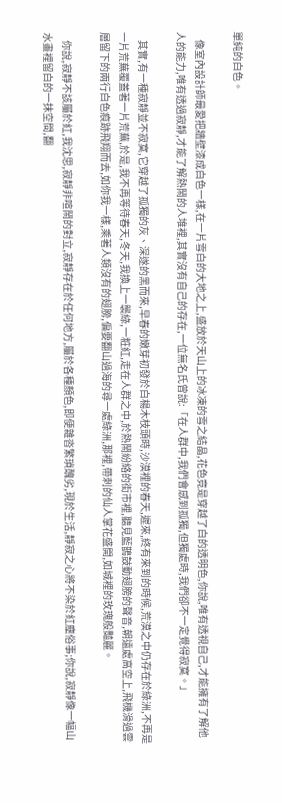單純的白色。

    像室內設計師最愛把牆壁漆成白色一樣,在一片雪白的大地之上,盛放於天山上的冰凍的雪之結晶,花色竟是穿越了白的透明色,你說,唯有透視自己,才能擁有了解他人的能力,唯有透過寂靜,才能了解熱鬧的人堆裡,其實沒有自己的存在,一位無名氏曾說:「在人群中,我們會感到孤獨,但獨處時,我們卻不一定覺得寂寞。」

    其實,有一種寂靜並不寂寞,它穿越了孤獨的灰、深遂的黑而來,早春的嫩芽初發於白楊木枝頭時,沙漠裡的春天,遲來,終有來到的時候,荒漠之中仍存在於綠洲,不再是一片荒蕪覆蓋著一片荒蕪,於是,我不再等待春天,冬天,我換上一襲綠,一粧紅,走在人群之中,於熱鬧紛絡的街市裡,聽見藍鵲鼓動翅膀的聲音,朝遠處高空上,飛機滑過雲層留下的兩行白色痕跡飛翔而去,如你我一樣,乘著人類沒有的翅膀,偏要翻山過海的尋一處綠洲,那裡,帶刺的仙人掌花盛開,如城裡的玫瑰般豔麗。

    你說,寂靜不該屬於紅,我沈思,寂靜非喧鬧的對立,寂靜存在於任何地方,屬於各種顏色,即便雜沓繁瑣醜劣,現於生活,靜寂之心將不染於紅塵俗事;你說,寂靜像一幅山水畫裡留白的一抹空間,翻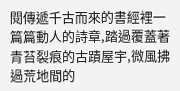閱傳遞千古而來的書經裡一篇篇動人的詩章,踏過覆蓋著青苔裂痕的古蹟屋宇,微風拂過荒地間的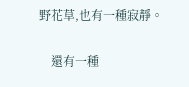野花草,也有一種寂靜。

    還有一種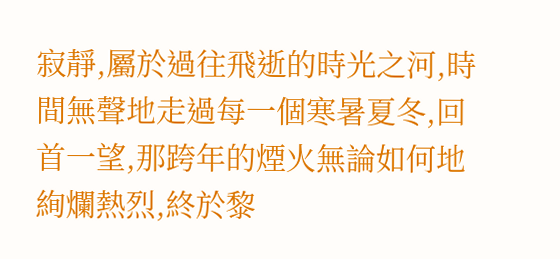寂靜,屬於過往飛逝的時光之河,時間無聲地走過每一個寒暑夏冬,回首一望,那跨年的煙火無論如何地絢爛熱烈,終於黎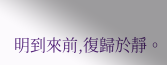明到來前,復歸於靜。